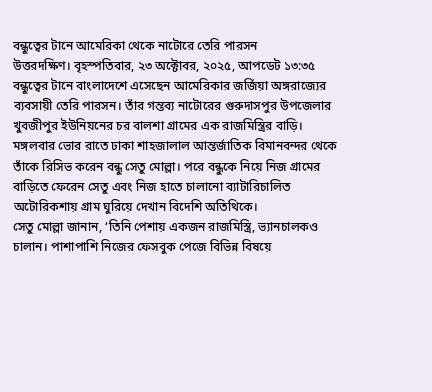বন্ধুত্বের টানে আমেরিকা থেকে নাটোরে তেরি পারসন
উত্তরদক্ষিণ। বৃহস্পতিবার, ২৩ অক্টোবর, ২০২৫, আপডেট ১৩:৩৫
বন্ধুত্বের টানে বাংলাদেশে এসেছেন আমেরিকার জর্জিয়া অঙ্গরাজ্যের ব্যবসায়ী তেরি পারসন। তাঁর গন্তব্য নাটোরের গুরুদাসপুর উপজেলার খুবজীপুর ইউনিয়নের চর বালশা গ্রামের এক রাজমিস্ত্রির বাড়ি।
মঙ্গলবার ভোর রাতে ঢাকা শাহজালাল আন্তর্জাতিক বিমানবন্দর থেকে তাঁকে রিসিভ করেন বন্ধু সেতু মোল্লা। পরে বন্ধুকে নিয়ে নিজ গ্রামের বাড়িতে ফেরেন সেতু এবং নিজ হাতে চালানো ব্যাটারিচালিত অটোরিকশায় গ্রাম ঘুরিয়ে দেখান বিদেশি অতিথিকে।
সেতু মোল্লা জানান, ‘তিনি পেশায় একজন রাজমিস্ত্রি, ভ্যানচালকও চালান। পাশাপাশি নিজের ফেসবুক পেজে বিভিন্ন বিষয়ে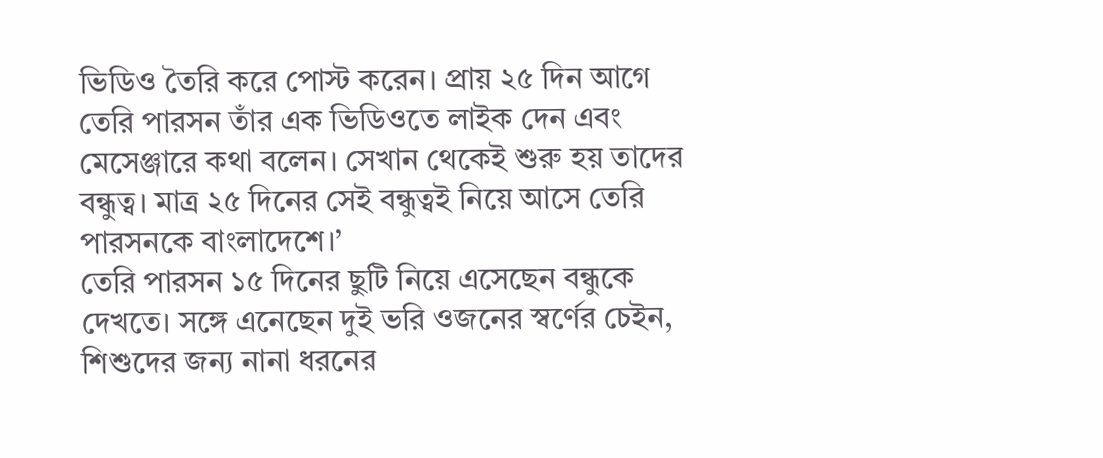ভিডিও তৈরি করে পোস্ট করেন। প্রায় ২৫ দিন আগে তেরি পারসন তাঁর এক ভিডিওতে লাইক দেন এবং মেসেঞ্জারে কথা বলেন। সেখান থেকেই শুরু হয় তাদের বন্ধুত্ব। মাত্র ২৫ দিনের সেই বন্ধুত্বই নিয়ে আসে তেরি পারসনকে বাংলাদেশে।’
তেরি পারসন ১৫ দিনের ছুটি নিয়ে এসেছেন বন্ধুকে দেখতে। সঙ্গে এনেছেন দুই ভরি ওজনের স্বর্ণের চেইন, শিশুদের জন্য নানা ধরনের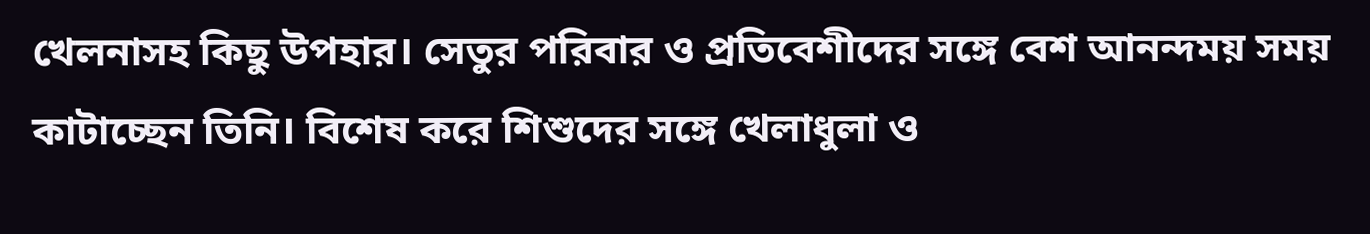খেলনাসহ কিছু উপহার। সেতুর পরিবার ও প্রতিবেশীদের সঙ্গে বেশ আনন্দময় সময় কাটাচ্ছেন তিনি। বিশেষ করে শিশুদের সঙ্গে খেলাধুলা ও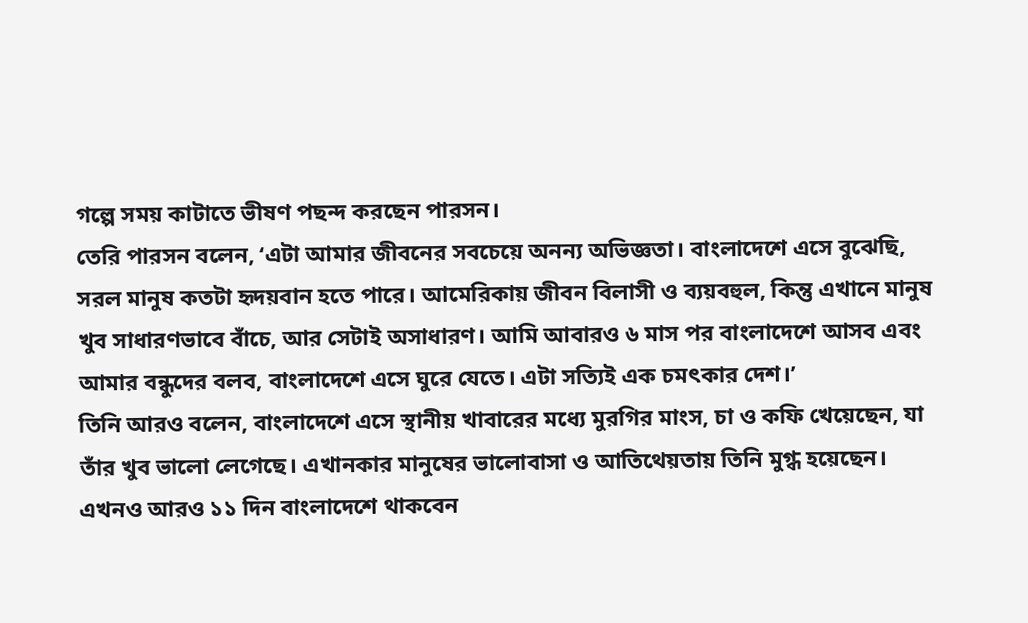গল্পে সময় কাটাতে ভীষণ পছন্দ করছেন পারসন।
তেরি পারসন বলেন, ‘এটা আমার জীবনের সবচেয়ে অনন্য অভিজ্ঞতা। বাংলাদেশে এসে বুঝেছি, সরল মানুষ কতটা হৃদয়বান হতে পারে। আমেরিকায় জীবন বিলাসী ও ব্যয়বহুল, কিন্তু এখানে মানুষ খুব সাধারণভাবে বাঁচে, আর সেটাই অসাধারণ। আমি আবারও ৬ মাস পর বাংলাদেশে আসব এবং আমার বন্ধুদের বলব, বাংলাদেশে এসে ঘুরে যেতে। এটা সত্যিই এক চমৎকার দেশ।’
তিনি আরও বলেন, বাংলাদেশে এসে স্থানীয় খাবারের মধ্যে মুরগির মাংস, চা ও কফি খেয়েছেন, যা তাঁর খুব ভালো লেগেছে। এখানকার মানুষের ভালোবাসা ও আতিথেয়তায় তিনি মুগ্ধ হয়েছেন।
এখনও আরও ১১ দিন বাংলাদেশে থাকবেন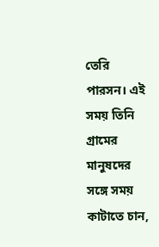তেরি পারসন। এই সময় তিনি গ্রামের মানুষদের সঙ্গে সময় কাটাতে চান,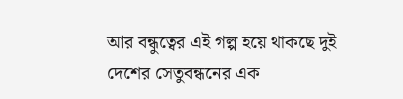আর বন্ধুত্বের এই গল্প হয়ে থাকছে দুই দেশের সেতুবন্ধনের এক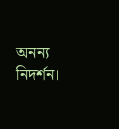অনন্য নিদর্শন।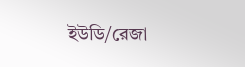ইউডি/রেজা